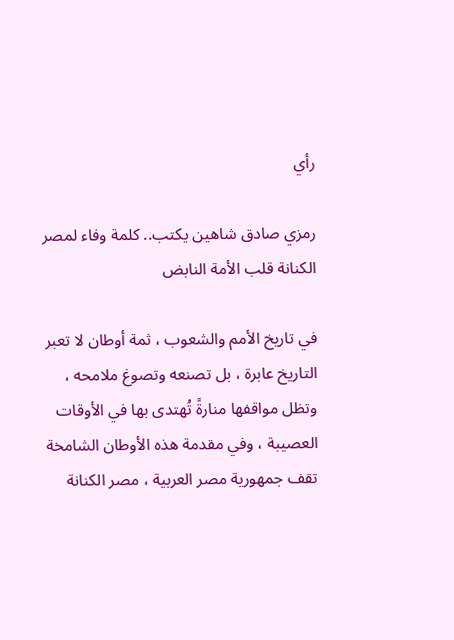رأي

رمزي صادق شاهين يكتب.. كلمة وفاء لمصر الكنانة قلب الأمة النابض

في تاريخ الأمم والشعوب ، ثمة أوطان لا تعبر التاريخ عابرة ، بل تصنعه وتصوغ ملامحه ، وتظل مواقفها منارةً تُهتدى بها في الأوقات العصيبة ، وفي مقدمة هذه الأوطان الشامخة تقف جمهورية مصر العربية ، مصر الكنانة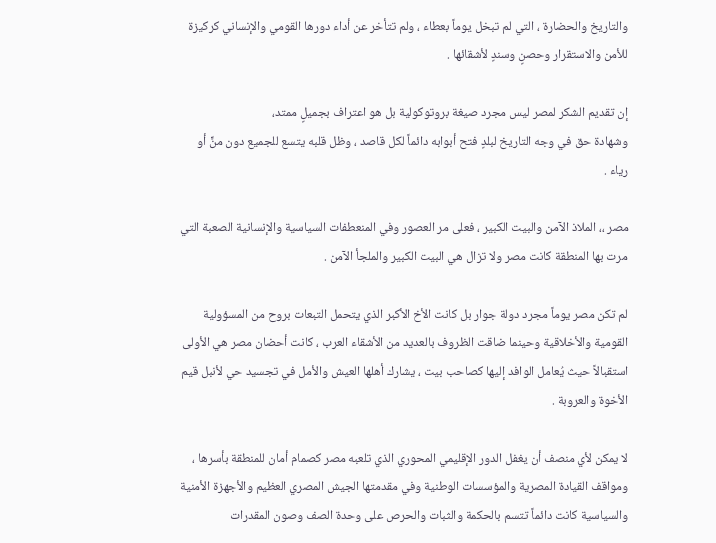والتاريخ والحضارة ، التي لم تبخل يوماً بعطاء ، ولم تتأخر عن أداء دورها القومي والإنساني كركيزة للأمن والاستقرار وحصنٍ وسندٍ لأشقائها .

إن تقديم الشكر لمصر ليس مجرد صيغة بروتوكولية بل هو اعتراف بجميلٍ ممتد،
وشهادة حق في وجه التاريخ لبلدٍ فتح أبوابه دائماً لكل قاصد ، وظل قلبه يتسع للجميع دون منٍّ أو رياء .

مصر ،، الملاذ الآمن والبيت الكبير ، فعلى مر العصور وفي المنعطفات السياسية والإنسانية الصعبة التي مرت بها المنطقة كانت مصر ولا تزال هي البيت الكبير والملجأ الآمن .

لم تكن مصر يوماً مجرد دولة جوار بل كانت الأخ الأكبر الذي يتحمل التبعات بروح من المسؤولية القومية والأخلاقية وحينما ضاقت الظروف بالعديد من الأشقاء العرب ، كانت أحضان مصر هي الأولى استقبالاً حيث يُعامل الوافد إليها كصاحب بيت ، يشارك أهلها العيش والأمل في تجسيد حي لأنبل قيم الأخوة والعروبة .

لا يمكن لأي منصف أن يغفل الدور الإقليمي المحوري الذي تلعبه مصر كصمام أمان للمنطقة بأسرها ، ومواقف القيادة المصرية والمؤسسات الوطنية وفي مقدمتها الجيش المصري العظيم والأجهزة الأمنية والسياسية كانت دائماً تتسم بالحكمة والثبات والحرص على وحدة الصف وصون المقدرات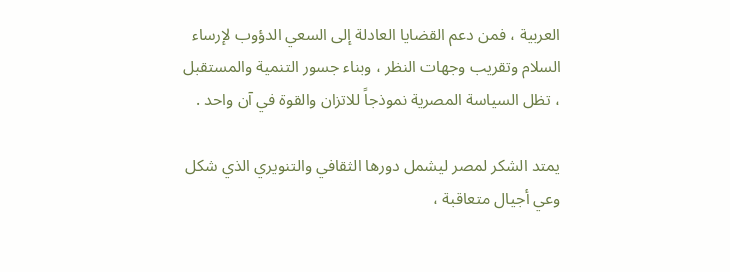العربية ، فمن دعم القضايا العادلة إلى السعي الدؤوب لإرساء السلام وتقريب وجهات النظر ، وبناء جسور التنمية والمستقبل ، تظل السياسة المصرية نموذجاً للاتزان والقوة في آن واحد .

يمتد الشكر لمصر ليشمل دورها الثقافي والتنويري الذي شكل وعي أجيال متعاقبة ،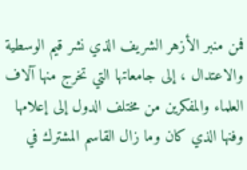فمن منبر الأزهر الشريف الذي نشر قيم الوسطية والاعتدال ، إلى جامعاتها التي تخرج منها آلاف العلماء والمفكرين من مختلف الدول إلى إعلامها وفنها الذي كان وما زال القاسم المشترك في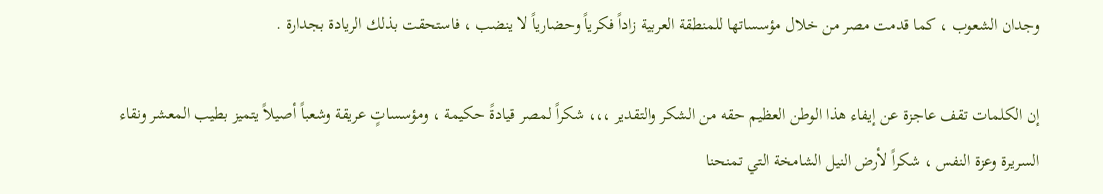وجدان الشعوب ، كما قدمت مصر من خلال مؤسساتها للمنطقة العربية زاداً فكرياً وحضارياً لا ينضب ، فاستحقت بذلك الريادة بجدارة .

إن الكلمات تقف عاجزة عن إيفاء هذا الوطن العظيم حقه من الشكر والتقدير ،،، شكراً لمصر قيادةً حكيمة ، ومؤسساتٍ عريقة وشعباً أصيلاً يتميز بطيب المعشر ونقاء السريرة وعزة النفس ، شكراً لأرض النيل الشامخة التي تمنحنا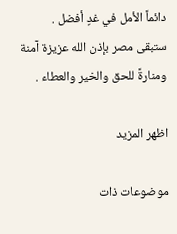دائماً الأمل في غدٍ أفضل .
ستبقى مصر بإذن الله عزيزة آمنة ومنارةً للحق والخير والعطاء .

اظهر المزيد

موضوعات ذات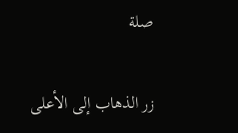صلة

زر الذهاب إلى الأعلى